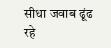सीधा जवाब ढूंढ रहे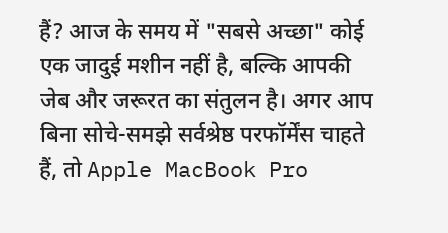हैं? आज के समय में "सबसे अच्छा" कोई एक जादुई मशीन नहीं है, बल्कि आपकी जेब और जरूरत का संतुलन है। अगर आप बिना सोचे-समझे सर्वश्रेष्ठ परफॉर्मेंस चाहते हैं, तो Apple MacBook Pro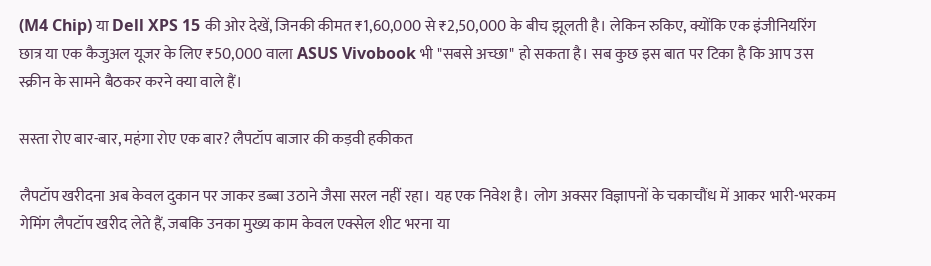(M4 Chip) या Dell XPS 15 की ओर देखें, जिनकी कीमत ₹1,60,000 से ₹2,50,000 के बीच झूलती है। लेकिन रुकिए, क्योंकि एक इंजीनियरिंग छात्र या एक कैजुअल यूजर के लिए ₹50,000 वाला ASUS Vivobook भी "सबसे अच्छा" हो सकता है। सब कुछ इस बात पर टिका है कि आप उस स्क्रीन के सामने बैठकर करने क्या वाले हैं।

सस्ता रोए बार-बार, महंगा रोए एक बार? लैपटॉप बाजार की कड़वी हकीकत

लैपटॉप खरीदना अब केवल दुकान पर जाकर डब्बा उठाने जैसा सरल नहीं रहा। यह एक निवेश है। लोग अक्सर विज्ञापनों के चकाचौंध में आकर भारी-भरकम गेमिंग लैपटॉप खरीद लेते हैं, जबकि उनका मुख्य काम केवल एक्सेल शीट भरना या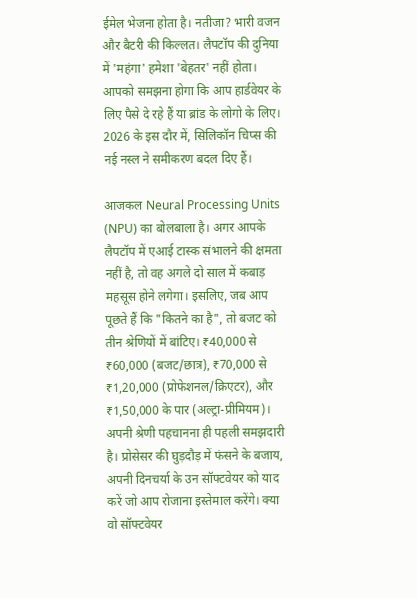ईमेल भेजना होता है। नतीजा? भारी वजन और बैटरी की किल्लत। लैपटॉप की दुनिया में 'महंगा' हमेशा 'बेहतर' नहीं होता। आपको समझना होगा कि आप हार्डवेयर के लिए पैसे दे रहे हैं या ब्रांड के लोगो के लिए। 2026 के इस दौर में, सिलिकॉन चिप्स की नई नस्ल ने समीकरण बदल दिए हैं।

आजकल Neural Processing Units (NPU) का बोलबाला है। अगर आपके लैपटॉप में एआई टास्क संभालने की क्षमता नहीं है, तो वह अगले दो साल में कबाड़ महसूस होने लगेगा। इसलिए, जब आप पूछते हैं कि "कितने का है", तो बजट को तीन श्रेणियों में बांटिए। ₹40,000 से ₹60,000 (बजट/छात्र), ₹70,000 से ₹1,20,000 (प्रोफेशनल/क्रिएटर), और ₹1,50,000 के पार (अल्ट्रा-प्रीमियम)। अपनी श्रेणी पहचानना ही पहली समझदारी है। प्रोसेसर की घुड़दौड़ में फंसने के बजाय, अपनी दिनचर्या के उन सॉफ्टवेयर को याद करें जो आप रोजाना इस्तेमाल करेंगे। क्या वो सॉफ्टवेयर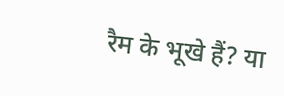रैम के भूखे हैं? या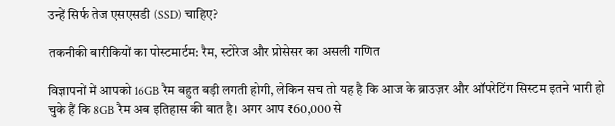उन्हें सिर्फ तेज एसएसडी (SSD) चाहिए?

तकनीकी बारीकियों का पोस्टमार्टम: रैम, स्टोरेज और प्रोसेसर का असली गणित

विज्ञापनों में आपको 16GB रैम बहुत बड़ी लगती होगी, लेकिन सच तो यह है कि आज के ब्राउज़र और ऑपरेटिंग सिस्टम इतने भारी हो चुके हैं कि 8GB रैम अब इतिहास की बात है। अगर आप ₹60,000 से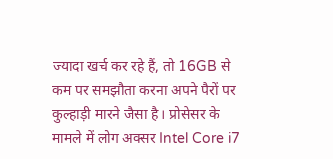ज्यादा खर्च कर रहे हैं, तो 16GB से कम पर समझौता करना अपने पैरों पर कुल्हाड़ी मारने जैसा है। प्रोसेसर के मामले में लोग अक्सर Intel Core i7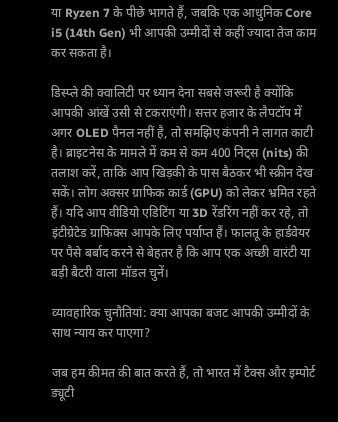या Ryzen 7 के पीछे भागते हैं, जबकि एक आधुनिक Core i5 (14th Gen) भी आपकी उम्मीदों से कहीं ज्यादा तेज काम कर सकता है।

डिस्प्ले की क्वालिटी पर ध्यान देना सबसे जरूरी है क्योंकि आपकी आंखें उसी से टकराएंगी। सत्तर हजार के लैपटॉप में अगर OLED पैनल नहीं है, तो समझिए कंपनी ने लागत काटी है। ब्राइटनेस के मामले में कम से कम 400 निट्स (nits) की तलाश करें, ताकि आप खिड़की के पास बैठकर भी स्क्रीन देख सकें। लोग अक्सर ग्राफिक कार्ड (GPU) को लेकर भ्रमित रहते हैं। यदि आप वीडियो एडिटिंग या 3D रेंडरिंग नहीं कर रहे, तो इंटीग्रेटेड ग्राफिक्स आपके लिए पर्याप्त हैं। फालतू के हार्डवेयर पर पैसे बर्बाद करने से बेहतर है कि आप एक अच्छी वारंटी या बड़ी बैटरी वाला मॉडल चुनें।

व्यावहारिक चुनौतियां: क्या आपका बजट आपकी उम्मीदों के साथ न्याय कर पाएगा?

जब हम कीमत की बात करते हैं, तो भारत में टैक्स और इम्पोर्ट ड्यूटी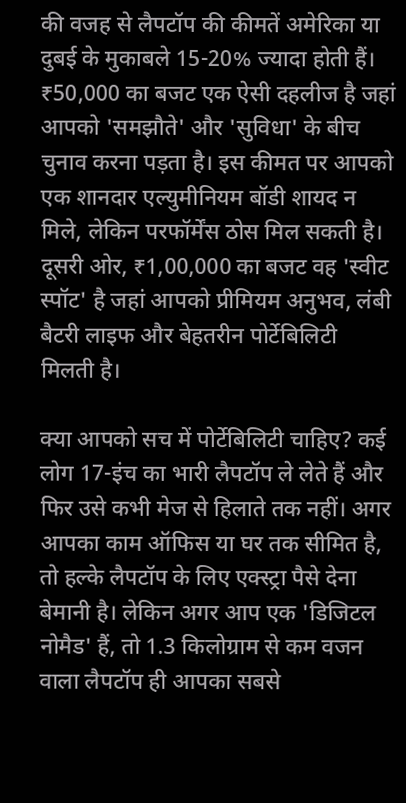की वजह से लैपटॉप की कीमतें अमेरिका या दुबई के मुकाबले 15-20% ज्यादा होती हैं। ₹50,000 का बजट एक ऐसी दहलीज है जहां आपको 'समझौते' और 'सुविधा' के बीच चुनाव करना पड़ता है। इस कीमत पर आपको एक शानदार एल्युमीनियम बॉडी शायद न मिले, लेकिन परफॉर्मेंस ठोस मिल सकती है। दूसरी ओर, ₹1,00,000 का बजट वह 'स्वीट स्पॉट' है जहां आपको प्रीमियम अनुभव, लंबी बैटरी लाइफ और बेहतरीन पोर्टेबिलिटी मिलती है।

क्या आपको सच में पोर्टेबिलिटी चाहिए? कई लोग 17-इंच का भारी लैपटॉप ले लेते हैं और फिर उसे कभी मेज से हिलाते तक नहीं। अगर आपका काम ऑफिस या घर तक सीमित है, तो हल्के लैपटॉप के लिए एक्स्ट्रा पैसे देना बेमानी है। लेकिन अगर आप एक 'डिजिटल नोमैड' हैं, तो 1.3 किलोग्राम से कम वजन वाला लैपटॉप ही आपका सबसे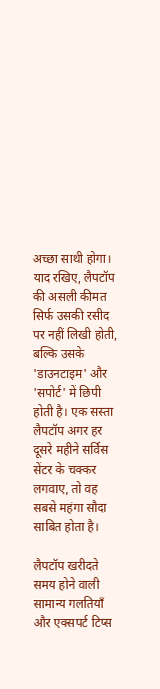अच्छा साथी होगा। याद रखिए, लैपटॉप की असली कीमत सिर्फ उसकी रसीद पर नहीं लिखी होती, बल्कि उसके 'डाउनटाइम' और 'सपोर्ट' में छिपी होती है। एक सस्ता लैपटॉप अगर हर दूसरे महीने सर्विस सेंटर के चक्कर लगवाए, तो वह सबसे महंगा सौदा साबित होता है।

लैपटॉप खरीदते समय होने वाली सामान्य गलतियाँ और एक्सपर्ट टिप्स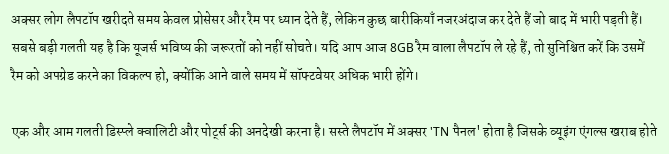अक्सर लोग लैपटॉप खरीदते समय केवल प्रोसेसर और रैम पर ध्यान देते हैं, लेकिन कुछ बारीकियाँ नजरअंदाज कर देते हैं जो बाद में भारी पड़ती हैं। सबसे बड़ी गलती यह है कि यूजर्स भविष्य की जरूरतों को नहीं सोचते। यदि आप आज 8GB रैम वाला लैपटॉप ले रहे हैं, तो सुनिश्चित करें कि उसमें रैम को अपग्रेड करने का विकल्प हो, क्योंकि आने वाले समय में सॉफ्टवेयर अधिक भारी होंगे।

एक और आम गलती डिस्प्ले क्वालिटी और पोर्ट्स की अनदेखी करना है। सस्ते लैपटॉप में अक्सर 'TN पैनल' होता है जिसके व्यूइंग एंगल्स खराब होते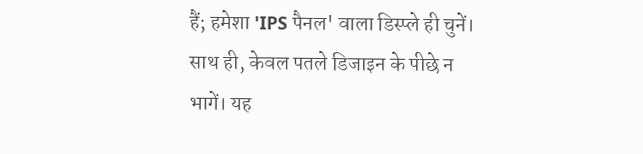हैं; हमेशा 'IPS पैनल' वाला डिस्प्ले ही चुनें। साथ ही, केवल पतले डिजाइन के पीछे न भागें। यह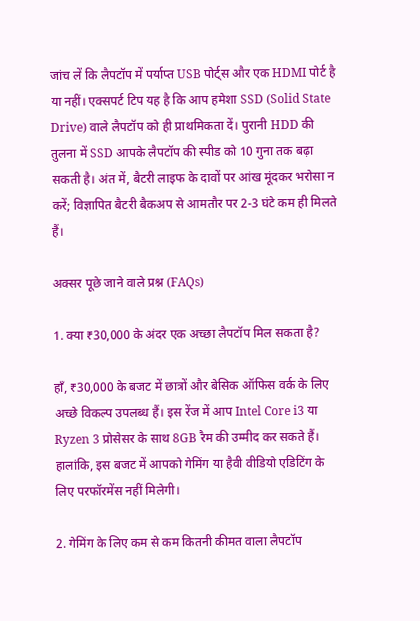जांच लें कि लैपटॉप में पर्याप्त USB पोर्ट्स और एक HDMI पोर्ट है या नहीं। एक्सपर्ट टिप यह है कि आप हमेशा SSD (Solid State Drive) वाले लैपटॉप को ही प्राथमिकता दें। पुरानी HDD की तुलना में SSD आपके लैपटॉप की स्पीड को 10 गुना तक बढ़ा सकती है। अंत में, बैटरी लाइफ के दावों पर आंख मूंदकर भरोसा न करें; विज्ञापित बैटरी बैकअप से आमतौर पर 2-3 घंटे कम ही मिलते हैं।

अक्सर पूछे जाने वाले प्रश्न (FAQs)

1. क्या ₹30,000 के अंदर एक अच्छा लैपटॉप मिल सकता है?

हाँ, ₹30,000 के बजट में छात्रों और बेसिक ऑफिस वर्क के लिए अच्छे विकल्प उपलब्ध हैं। इस रेंज में आप Intel Core i3 या Ryzen 3 प्रोसेसर के साथ 8GB रैम की उम्मीद कर सकते हैं। हालांकि, इस बजट में आपको गेमिंग या हैवी वीडियो एडिटिंग के लिए परफॉरमेंस नहीं मिलेगी।

2. गेमिंग के लिए कम से कम कितनी कीमत वाला लैपटॉप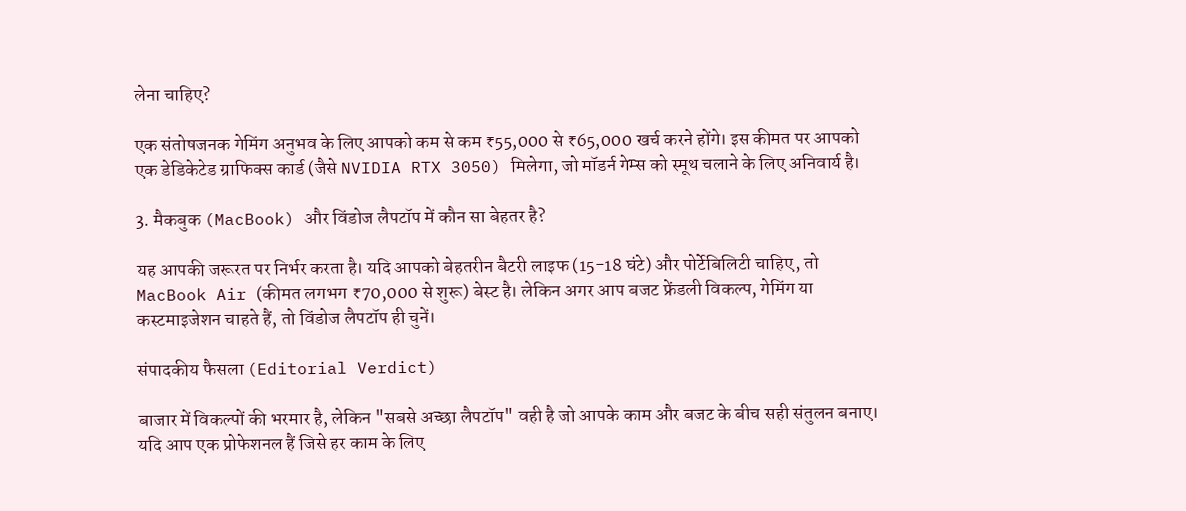लेना चाहिए?

एक संतोषजनक गेमिंग अनुभव के लिए आपको कम से कम ₹55,000 से ₹65,000 खर्च करने होंगे। इस कीमत पर आपको एक डेडिकेटेड ग्राफिक्स कार्ड (जैसे NVIDIA RTX 3050) मिलेगा, जो मॉडर्न गेम्स को स्मूथ चलाने के लिए अनिवार्य है।

3. मैकबुक (MacBook) और विंडोज लैपटॉप में कौन सा बेहतर है?

यह आपकी जरूरत पर निर्भर करता है। यदि आपको बेहतरीन बैटरी लाइफ (15-18 घंटे) और पोर्टेबिलिटी चाहिए, तो MacBook Air (कीमत लगभग ₹70,000 से शुरू) बेस्ट है। लेकिन अगर आप बजट फ्रेंडली विकल्प, गेमिंग या कस्टमाइजेशन चाहते हैं, तो विंडोज लैपटॉप ही चुनें।

संपादकीय फैसला (Editorial Verdict)

बाजार में विकल्पों की भरमार है, लेकिन "सबसे अच्छा लैपटॉप" वही है जो आपके काम और बजट के बीच सही संतुलन बनाए। यदि आप एक प्रोफेशनल हैं जिसे हर काम के लिए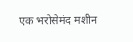एक भरोसेमंद मशीन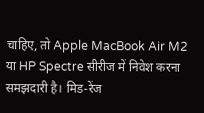चाहिए, तो Apple MacBook Air M2 या HP Spectre सीरीज में निवेश करना समझदारी है। मिड-रेंज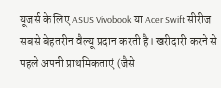यूजर्स के लिए ASUS Vivobook या Acer Swift सीरीज सबसे बेहतरीन वैल्यू प्रदान करती है। खरीदारी करने से पहले अपनी प्राथमिकताएं (जैसे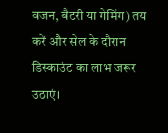वजन, बैटरी या गेमिंग) तय करें और सेल के दौरान डिस्काउंट का लाभ जरूर उठाएं।